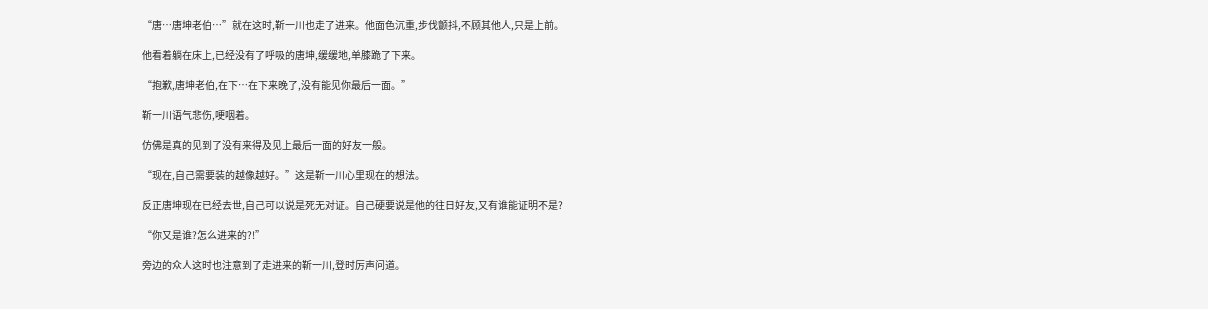“唐…唐坤老伯…”就在这时,靳一川也走了进来。他面色沉重,步伐颤抖,不顾其他人,只是上前。

他看着躺在床上,已经没有了呼吸的唐坤,缓缓地,单膝跪了下来。

“抱歉,唐坤老伯,在下…在下来晚了,没有能见你最后一面。”

靳一川语气悲伤,哽咽着。

仿佛是真的见到了没有来得及见上最后一面的好友一般。

“现在,自己需要装的越像越好。”这是靳一川心里现在的想法。

反正唐坤现在已经去世,自己可以说是死无对证。自己硬要说是他的往日好友,又有谁能证明不是?

“你又是谁?怎么进来的?!”

旁边的众人这时也注意到了走进来的靳一川,登时厉声问道。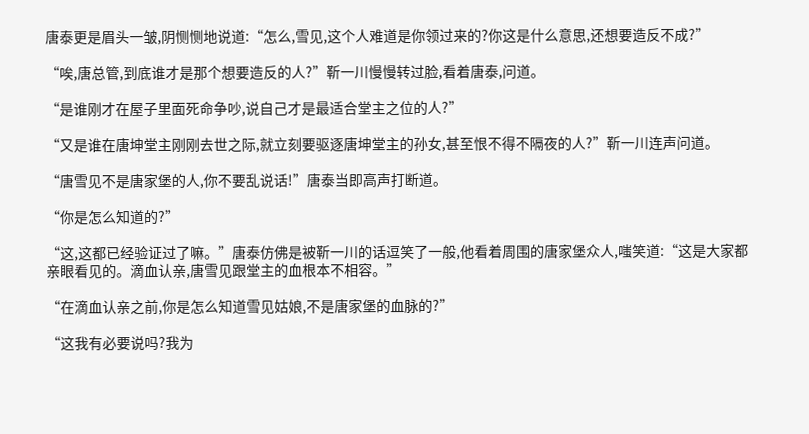唐泰更是眉头一皱,阴恻恻地说道:“怎么,雪见,这个人难道是你领过来的?你这是什么意思,还想要造反不成?”

“唉,唐总管,到底谁才是那个想要造反的人?”靳一川慢慢转过脸,看着唐泰,问道。

“是谁刚才在屋子里面死命争吵,说自己才是最适合堂主之位的人?”

“又是谁在唐坤堂主刚刚去世之际,就立刻要驱逐唐坤堂主的孙女,甚至恨不得不隔夜的人?”靳一川连声问道。

“唐雪见不是唐家堡的人,你不要乱说话!”唐泰当即高声打断道。

“你是怎么知道的?”

“这,这都已经验证过了嘛。”唐泰仿佛是被靳一川的话逗笑了一般,他看着周围的唐家堡众人,嗤笑道:“这是大家都亲眼看见的。滴血认亲,唐雪见跟堂主的血根本不相容。”

“在滴血认亲之前,你是怎么知道雪见姑娘,不是唐家堡的血脉的?”

“这我有必要说吗?我为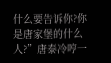什么要告诉你?你是唐家堡的什么人?”唐泰冷哼一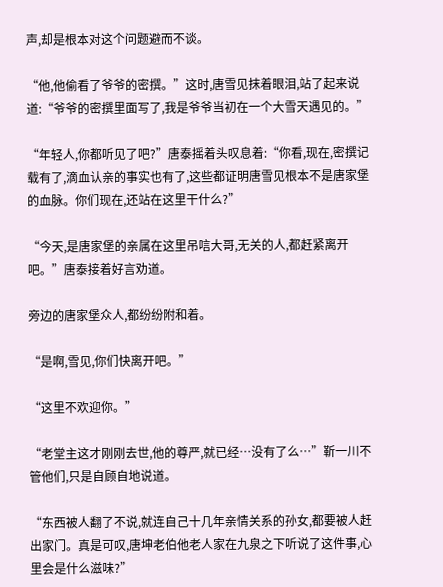声,却是根本对这个问题避而不谈。

“他,他偷看了爷爷的密撰。”这时,唐雪见抹着眼泪,站了起来说道:“爷爷的密撰里面写了,我是爷爷当初在一个大雪天遇见的。”

“年轻人,你都听见了吧?”唐泰摇着头叹息着:“你看,现在,密撰记载有了,滴血认亲的事实也有了,这些都证明唐雪见根本不是唐家堡的血脉。你们现在,还站在这里干什么?”

“今天,是唐家堡的亲属在这里吊唁大哥,无关的人,都赶紧离开吧。”唐泰接着好言劝道。

旁边的唐家堡众人,都纷纷附和着。

“是啊,雪见,你们快离开吧。”

“这里不欢迎你。”

“老堂主这才刚刚去世,他的尊严,就已经…没有了么…”靳一川不管他们,只是自顾自地说道。

“东西被人翻了不说,就连自己十几年亲情关系的孙女,都要被人赶出家门。真是可叹,唐坤老伯他老人家在九泉之下听说了这件事,心里会是什么滋味?”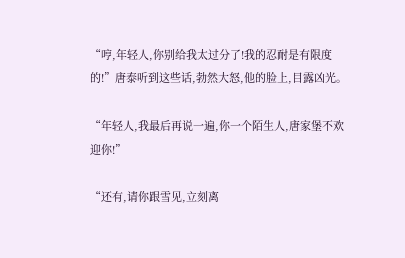“哼,年轻人,你别给我太过分了!我的忍耐是有限度的!”唐泰听到这些话,勃然大怒,他的脸上,目露凶光。

“年轻人,我最后再说一遍,你一个陌生人,唐家堡不欢迎你!”

“还有,请你跟雪见,立刻离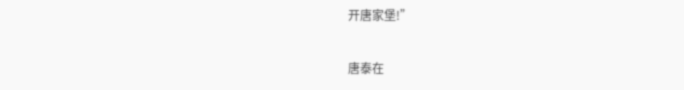开唐家堡!”

唐泰在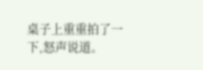桌子上重重拍了一下,怒声说道。